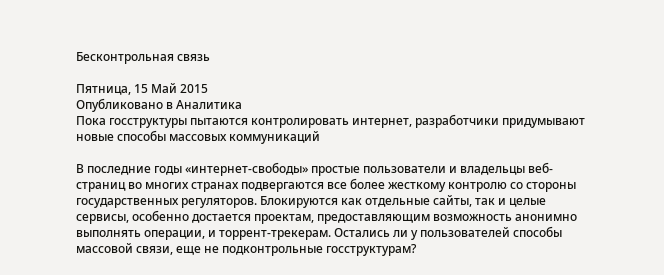Бесконтрольная связь

Пятница, 15 Май 2015
Опубликовано в Аналитика
Пока госструктуры пытаются контролировать интернет, разработчики придумывают новые способы массовых коммуникаций

В последние годы «интернет-свободы» простые пользователи и владельцы веб-страниц во многих странах подвергаются все более жесткому контролю со стороны государственных регуляторов. Блокируются как отдельные сайты, так и целые сервисы, особенно достается проектам, предоставляющим возможность анонимно выполнять операции, и торрент-трекерам. Остались ли у пользователей способы массовой связи, еще не подконтрольные госструктурам?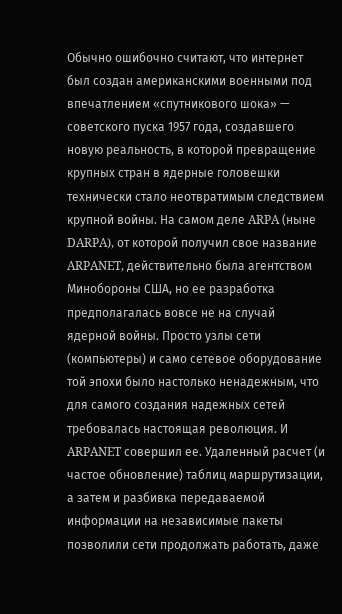Обычно ошибочно считают, что интернет был создан американскими военными под впечатлением «спутникового шока» — советского пуска 1957 года, создавшего новую реальность, в которой превращение крупных стран в ядерные головешки технически стало неотвратимым следствием крупной войны. На самом деле ARPA (ныне DARPA), от которой получил свое название ARPANET, действительно была агентством Минобороны США, но ее разработка предполагалась вовсе не на случай ядерной войны. Просто узлы сети (компьютеры) и само сетевое оборудование той эпохи было настолько ненадежным, что для самого создания надежных сетей требовалась настоящая революция. И ARPANET совершил ее. Удаленный расчет (и частое обновление) таблиц маршрутизации, а затем и разбивка передаваемой информации на независимые пакеты позволили сети продолжать работать, даже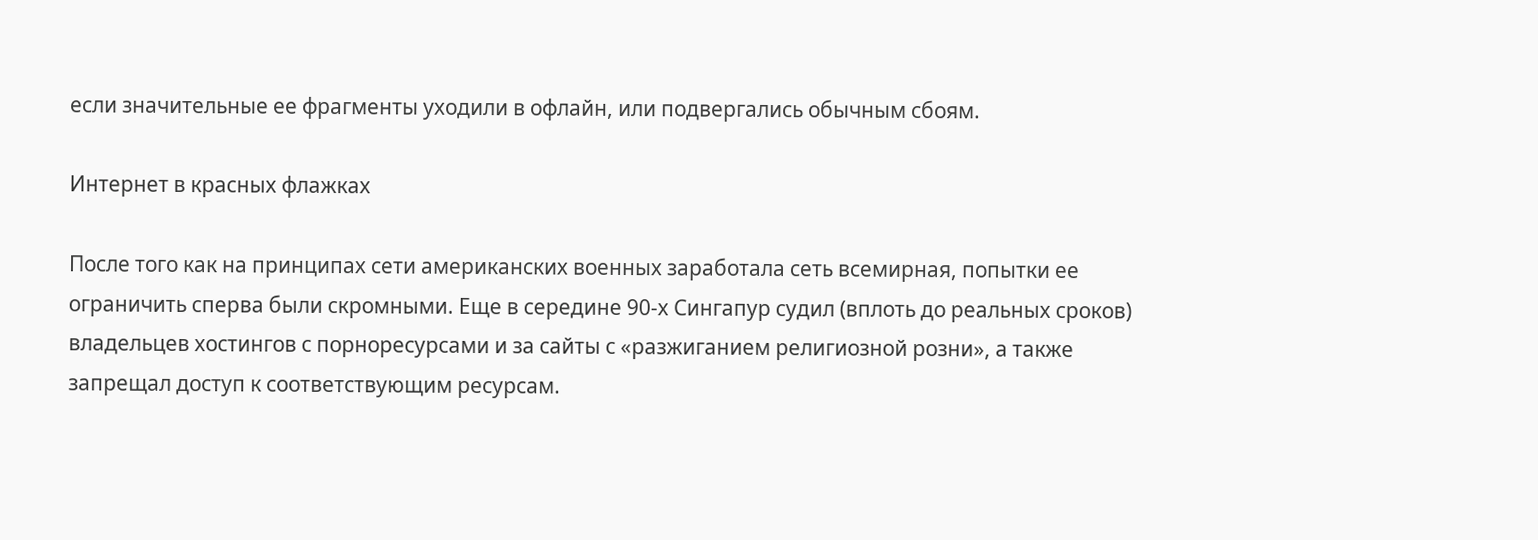если значительные ее фрагменты уходили в офлайн, или подвергались обычным сбоям.

Интернет в красных флажках

После того как на принципах сети американских военных заработала сеть всемирная, попытки ее ограничить сперва были скромными. Еще в середине 90-х Сингапур судил (вплоть до реальных сроков) владельцев хостингов с порноресурсами и за сайты с «разжиганием религиозной розни», а также запрещал доступ к соответствующим ресурсам.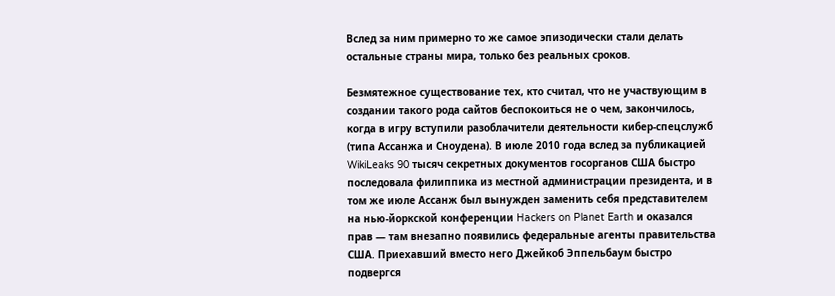Вслед за ним примерно то же самое эпизодически стали делать остальные страны мира, только без реальных сроков.

Безмятежное существование тех, кто считал, что не участвующим в создании такого рода сайтов беспокоиться не о чем, закончилось, когда в игру вступили разоблачители деятельности кибер-спецслужб (типа Ассанжа и Сноудена). В июле 2010 года вслед за публикацией WikiLeaks 90 тысяч секретных документов госорганов США быстро последовала филиппика из местной администрации президента, и в том же июле Ассанж был вынужден заменить себя представителем на нью-йоркской конференции Hackers on Planet Earth и оказался прав — там внезапно появились федеральные агенты правительства США. Приехавший вместо него Джейкоб Эппельбаум быстро подвергся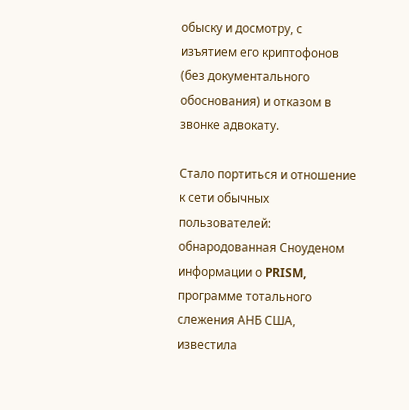обыску и досмотру, с изъятием его криптофонов (без документального обоснования) и отказом в звонке адвокату.

Стало портиться и отношение к сети обычных пользователей: обнародованная Сноуденом информации о PRISM, программе тотального слежения АНБ США, известила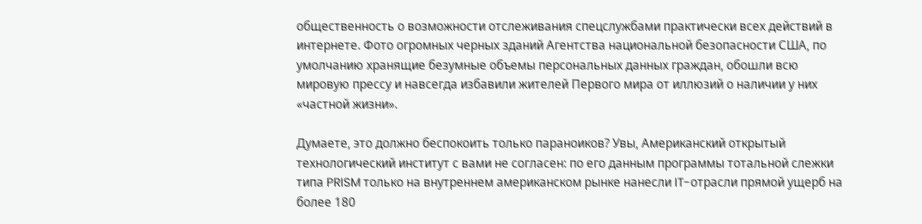общественность о возможности отслеживания спецслужбами практически всех действий в интернете. Фото огромных черных зданий Агентства национальной безопасности США, по умолчанию хранящие безумные объемы персональных данных граждан, обошли всю мировую прессу и навсегда избавили жителей Первого мира от иллюзий о наличии у них «частной жизни».

Думаете, это должно беспокоить только параноиков? Увы, Американский открытый технологический институт с вами не согласен: по его данным программы тотальной слежки типа PRISM только на внутреннем американском рынке нанесли IT-отрасли прямой ущерб на более 180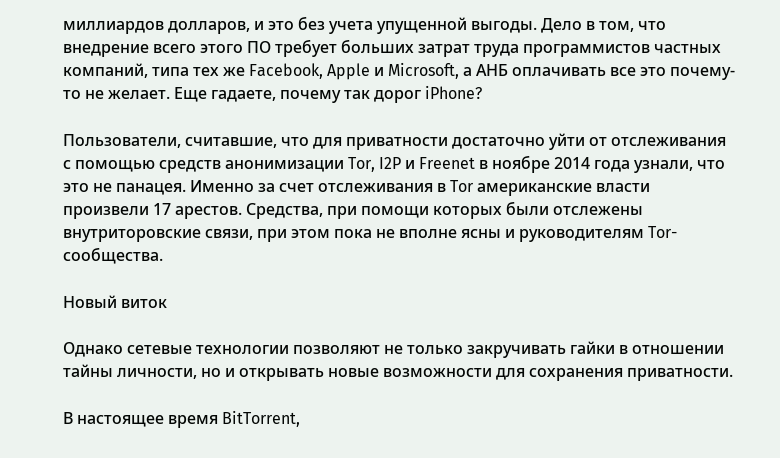миллиардов долларов, и это без учета упущенной выгоды. Дело в том, что внедрение всего этого ПО требует больших затрат труда программистов частных компаний, типа тех же Facebook, Apple и Microsoft, а АНБ оплачивать все это почему-то не желает. Еще гадаете, почему так дорог iPhone?

Пользователи, считавшие, что для приватности достаточно уйти от отслеживания с помощью средств анонимизации Tor, I2P и Freenet в ноябре 2014 года узнали, что это не панацея. Именно за счет отслеживания в Tor американские власти произвели 17 арестов. Средства, при помощи которых были отслежены внутриторовские связи, при этом пока не вполне ясны и руководителям Tor-сообщества.

Новый виток

Однако сетевые технологии позволяют не только закручивать гайки в отношении тайны личности, но и открывать новые возможности для сохранения приватности.

В настоящее время BitTorrent,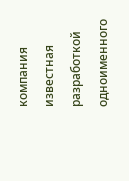компания известная разработкой одноименного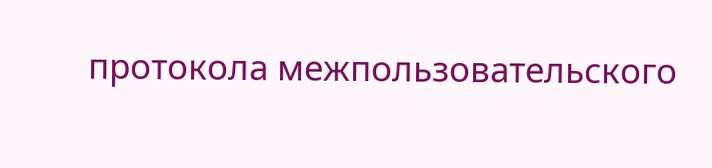протокола межпользовательского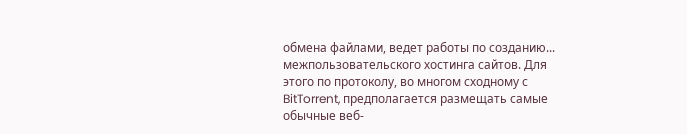обмена файлами, ведет работы по созданию... межпользовательского хостинга сайтов. Для этого по протоколу, во многом сходному с BitTorrent, предполагается размещать самые обычные веб-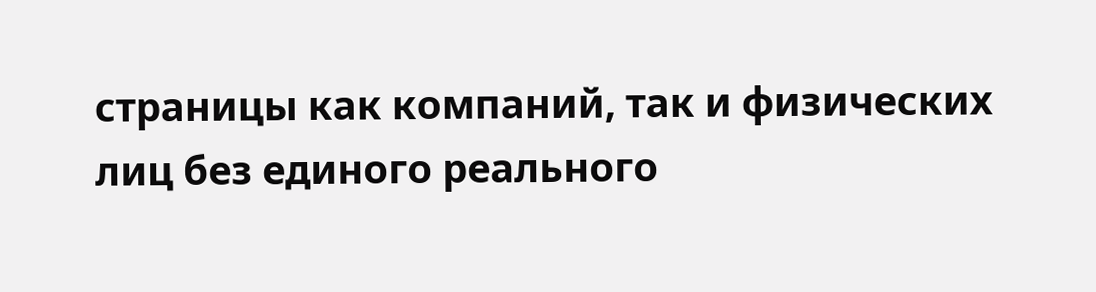страницы как компаний, так и физических лиц без единого реального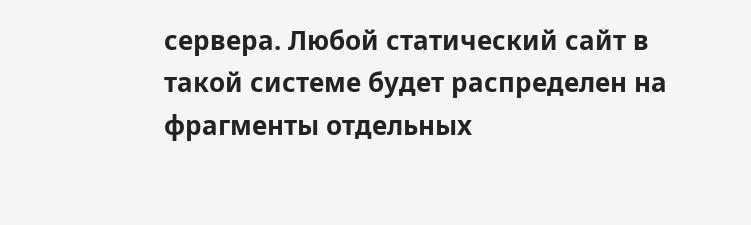сервера. Любой статический сайт в такой системе будет распределен на фрагменты отдельных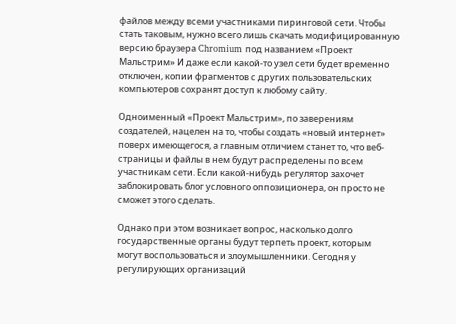файлов между всеми участниками пиринговой сети. Чтобы стать таковым, нужно всего лишь скачать модифицированную версию браузера Chromium под названием «Проект Мальстрим» И даже если какой-то узел сети будет временно отключен, копии фрагментов с других пользовательских компьютеров сохранят доступ к любому сайту.

Одноименный «Проект Мальстрим», по заверениям создателей, нацелен на то, чтобы создать «новый интернет» поверх имеющегося, а главным отличием станет то, что веб-страницы и файлы в нем будут распределены по всем участникам сети. Если какой-нибудь регулятор захочет заблокировать блог условного оппозиционера, он просто не сможет этого сделать.

Однако при этом возникает вопрос, насколько долго государственные органы будут терпеть проект, которым могут воспользоваться и злоумышленники. Сегодня у регулирующих организаций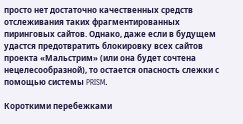просто нет достаточно качественных средств отслеживания таких фрагментированных пиринговых сайтов. Однако, даже если в будущем удастся предотвратить блокировку всех сайтов проекта «Мальстрим» (или она будет сочтена нецелесообразной), то остается опасность слежки с помощью системы PRISM.

Короткими перебежками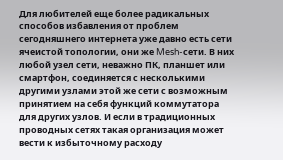Для любителей еще более радикальных способов избавления от проблем сегодняшнего интернета уже давно есть сети ячеистой топологии, они же Mesh-сети. В них любой узел сети, неважно ПК, планшет или смартфон, соединяется с несколькими другими узлами этой же сети с возможным принятием на себя функций коммутатора для других узлов. И если в традиционных проводных сетях такая организация может вести к избыточному расходу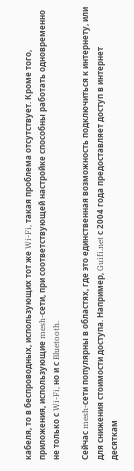кабеля, то в беспроводных, использующих тот же Wi-Fi, такая проблема отсутствует. Кроме того, приложения, использующие mesh-сети, при соответствующей настройке способны работать одновременно не только с Wi-Fi, но и с Bluetooth.

Сейчас mesh-сети популярны в областях, где это единственная возможность подключиться к интернету, или для снижения стоимости доступа. Например, Guifi.net с 2004 года предоставляет доступ в интернет десяткам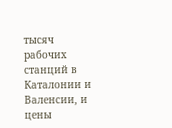тысяч рабочих станций в Каталонии и Валенсии, и цены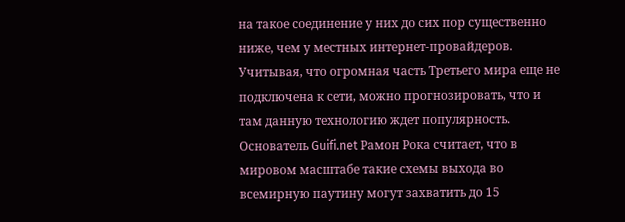на такое соединение у них до сих пор существенно ниже, чем у местных интернет-провайдеров. Учитывая, что огромная часть Третьего мира еще не подключена к сети, можно прогнозировать, что и там данную технологию ждет популярность. Основатель Guifi.net Рамон Рока считает, что в мировом масштабе такие схемы выхода во всемирную паутину могут захватить до 15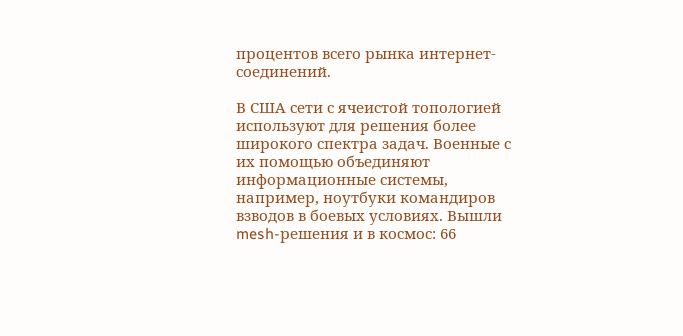процентов всего рынка интернет-соединений.

В США сети с ячеистой топологией используют для решения более широкого спектра задач. Военные с их помощью объединяют информационные системы, например, ноутбуки командиров взводов в боевых условиях. Вышли mesh-решения и в космос: 66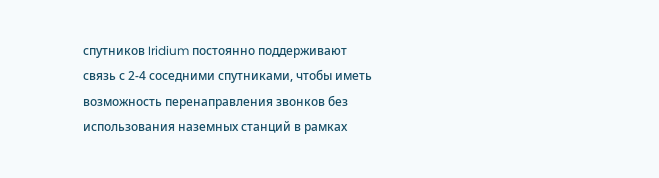спутников Iridium постоянно поддерживают связь с 2-4 соседними спутниками, чтобы иметь возможность перенаправления звонков без использования наземных станций в рамках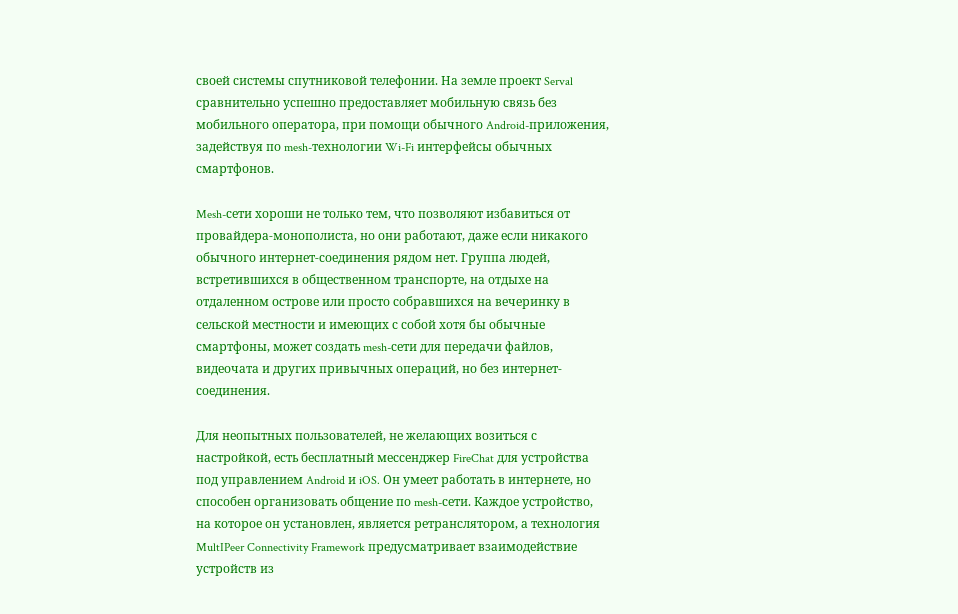своей системы спутниковой телефонии. На земле проект Serval сравнительно успешно предоставляет мобильную связь без мобильного оператора, при помощи обычного Android-приложения, задействуя по mesh-технологии Wi-Fi интерфейсы обычных смартфонов.

Mesh-сети хороши не только тем, что позволяют избавиться от провайдера-монополиста, но они работают, даже если никакого обычного интернет-соединения рядом нет. Группа людей, встретившихся в общественном транспорте, на отдыхе на отдаленном острове или просто собравшихся на вечеринку в сельской местности и имеющих с собой хотя бы обычные смартфоны, может создать mesh-сети для передачи файлов, видеочата и других привычных операций, но без интернет-соединения.

Для неопытных пользователей, не желающих возиться с настройкой, есть бесплатный мессенджер FireChat для устройства под управлением Android и iOS. Он умеет работать в интернете, но способен организовать общение по mesh-сети. Каждое устройство, на которое он установлен, является ретранслятором, а технология MultIPeer Connectivity Framework предусматривает взаимодействие устройств из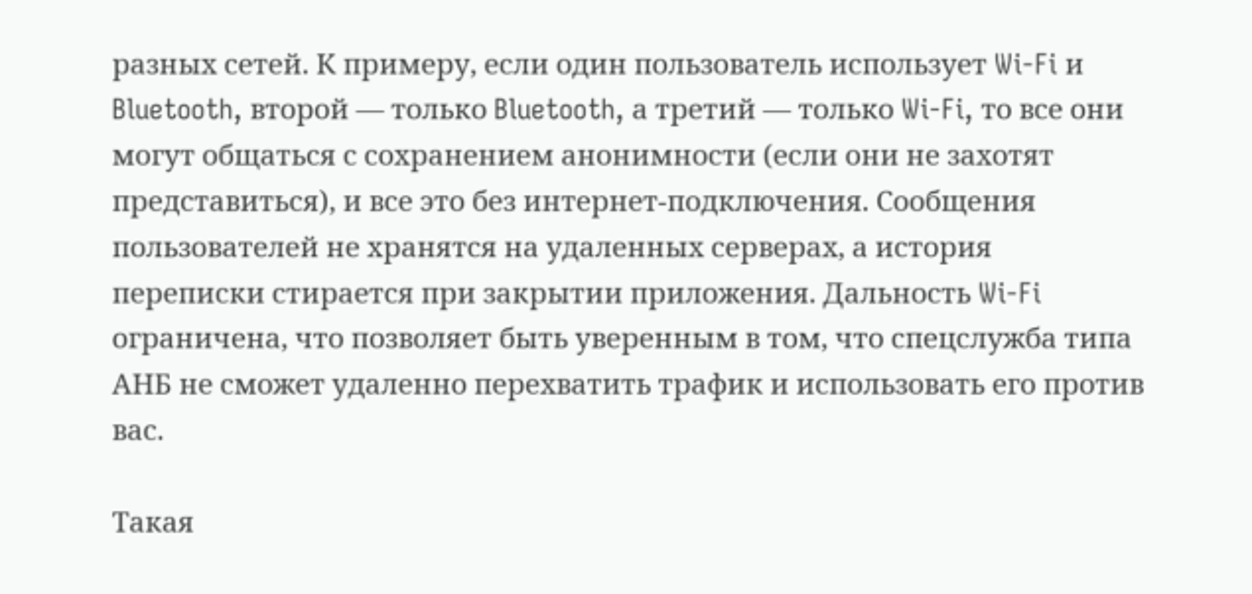разных сетей. К примеру, если один пользователь использует Wi-Fi и Bluetooth, второй — только Bluetooth, а третий — только Wi-Fi, то все они могут общаться с сохранением анонимности (если они не захотят представиться), и все это без интернет-подключения. Сообщения пользователей не хранятся на удаленных серверах, а история переписки стирается при закрытии приложения. Дальность Wi-Fi ограничена, что позволяет быть уверенным в том, что спецслужба типа АНБ не сможет удаленно перехватить трафик и использовать его против вас.

Такая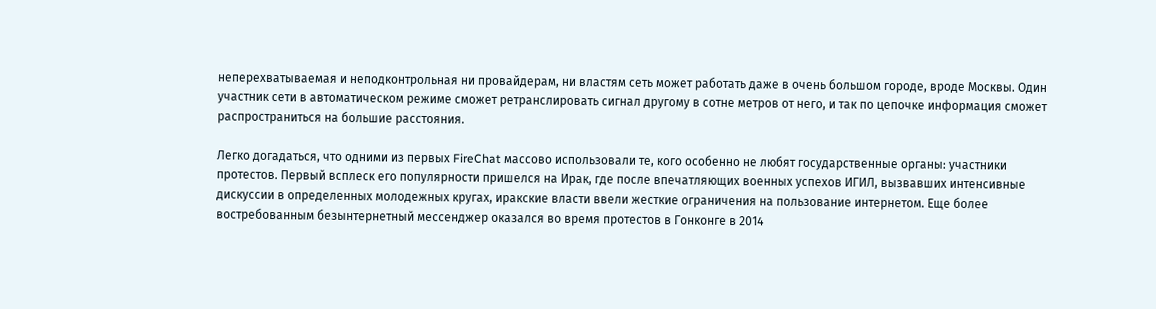неперехватываемая и неподконтрольная ни провайдерам, ни властям сеть может работать даже в очень большом городе, вроде Москвы. Один участник сети в автоматическом режиме сможет ретранслировать сигнал другому в сотне метров от него, и так по цепочке информация сможет распространиться на большие расстояния.

Легко догадаться, что одними из первых FireChat массово использовали те, кого особенно не любят государственные органы: участники протестов. Первый всплеск его популярности пришелся на Ирак, где после впечатляющих военных успехов ИГИЛ, вызвавших интенсивные дискуссии в определенных молодежных кругах, иракские власти ввели жесткие ограничения на пользование интернетом. Еще более востребованным безынтернетный мессенджер оказался во время протестов в Гонконге в 2014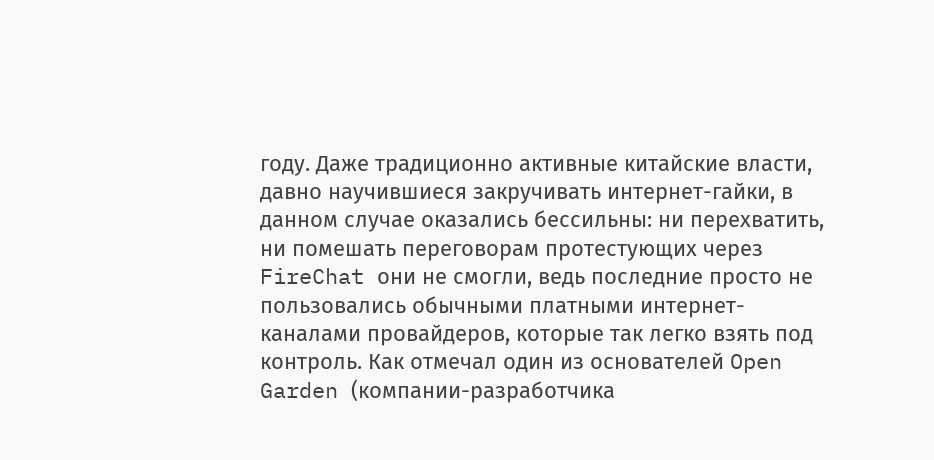году. Даже традиционно активные китайские власти, давно научившиеся закручивать интернет-гайки, в данном случае оказались бессильны: ни перехватить, ни помешать переговорам протестующих через FireChat они не смогли, ведь последние просто не пользовались обычными платными интернет-каналами провайдеров, которые так легко взять под контроль. Как отмечал один из основателей Open Garden (компании-разработчика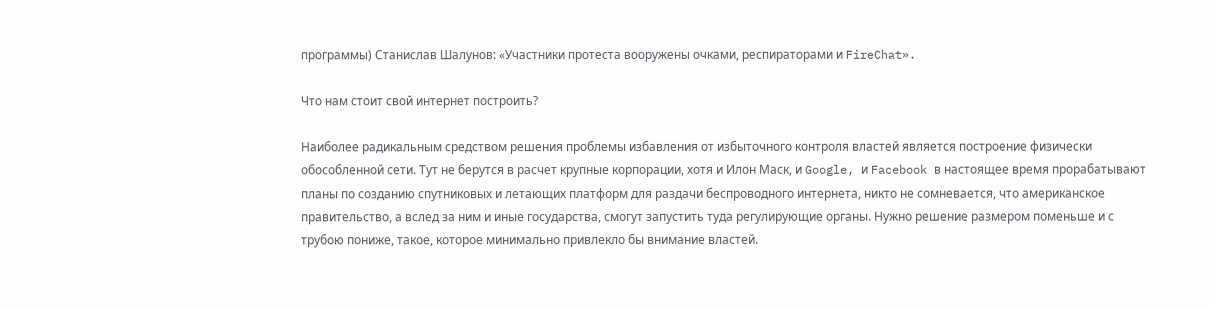программы) Станислав Шалунов: «Участники протеста вооружены очками, респираторами и FireChat».

Что нам стоит свой интернет построить?

Наиболее радикальным средством решения проблемы избавления от избыточного контроля властей является построение физически обособленной сети. Тут не берутся в расчет крупные корпорации, хотя и Илон Маск, и Google, и Facebook в настоящее время прорабатывают планы по созданию спутниковых и летающих платформ для раздачи беспроводного интернета, никто не сомневается, что американское правительство, а вслед за ним и иные государства, смогут запустить туда регулирующие органы. Нужно решение размером поменьше и с трубою пониже, такое, которое минимально привлекло бы внимание властей.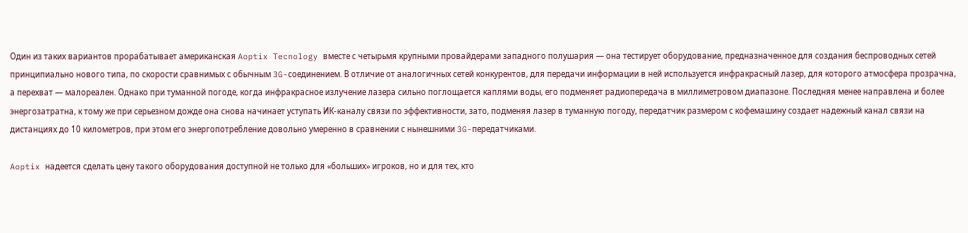Один из таких вариантов прорабатывает американская Aoptix Tecnology вместе с четырьмя крупными провайдерами западного полушария — она тестирует оборудование, предназначенное для создания беспроводных сетей принципиально нового типа, по скорости сравнимых с обычным 3G-соединением. В отличие от аналогичных сетей конкурентов, для передачи информации в ней используется инфракрасный лазер, для которого атмосфера прозрачна, а перехват — малореален. Однако при туманной погоде, когда инфракрасное излучение лазера сильно поглощается каплями воды, его подменяет радиопередача в миллиметровом диапазоне. Последняя менее направлена и более энергозатратна, к тому же при серьезном дожде она снова начинает уступать ИК-каналу связи по эффективности, зато, подменяя лазер в туманную погоду, передатчик размером с кофемашину создает надежный канал связи на дистанциях до 10 километров, при этом его энергопотребление довольно умеренно в сравнении с нынешними 3G-передатчиками.

Aoptix надеется сделать цену такого оборудования доступной не только для «больших» игроков, но и для тех, кто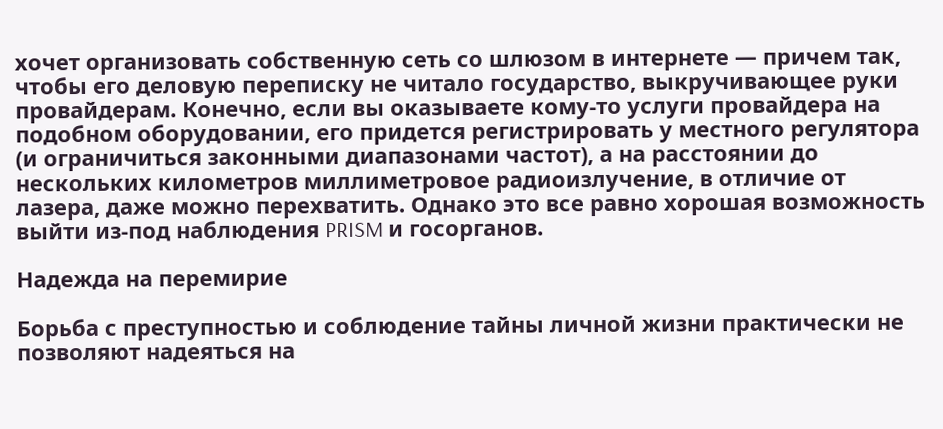хочет организовать собственную сеть со шлюзом в интернете — причем так, чтобы его деловую переписку не читало государство, выкручивающее руки провайдерам. Конечно, если вы оказываете кому-то услуги провайдера на подобном оборудовании, его придется регистрировать у местного регулятора (и ограничиться законными диапазонами частот), а на расстоянии до нескольких километров миллиметровое радиоизлучение, в отличие от лазера, даже можно перехватить. Однако это все равно хорошая возможность выйти из-под наблюдения PRISM и госорганов.

Надежда на перемирие

Борьба с преступностью и соблюдение тайны личной жизни практически не позволяют надеяться на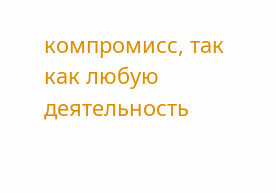компромисс, так как любую деятельность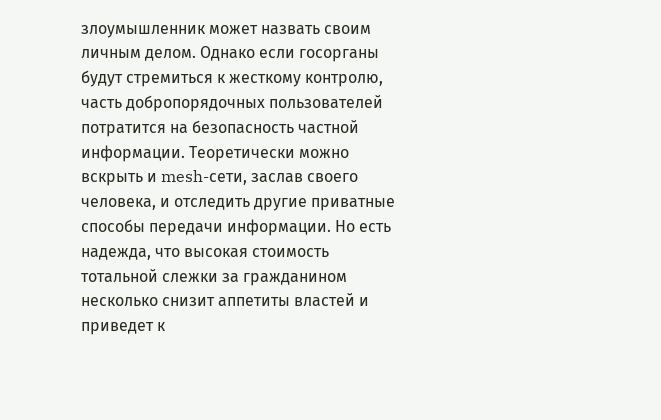злоумышленник может назвать своим личным делом. Однако если госорганы будут стремиться к жесткому контролю, часть добропорядочных пользователей потратится на безопасность частной информации. Теоретически можно вскрыть и mesh-сети, заслав своего человека, и отследить другие приватные способы передачи информации. Но есть надежда, что высокая стоимость тотальной слежки за гражданином несколько снизит аппетиты властей и приведет к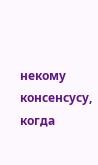некому консенсусу, когда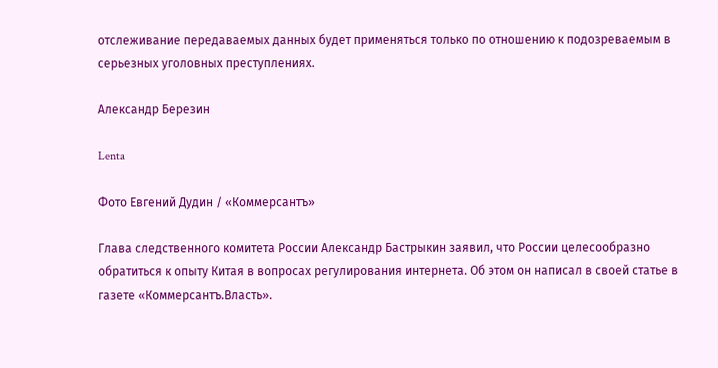отслеживание передаваемых данных будет применяться только по отношению к подозреваемым в серьезных уголовных преступлениях.

Александр Березин

Lenta

Фото Евгений Дудин / «Коммерсантъ»

Глава следственного комитета России Александр Бастрыкин заявил, что России целесообразно обратиться к опыту Китая в вопросах регулирования интернета. Об этом он написал в своей статье в газете «Коммерсантъ.Власть».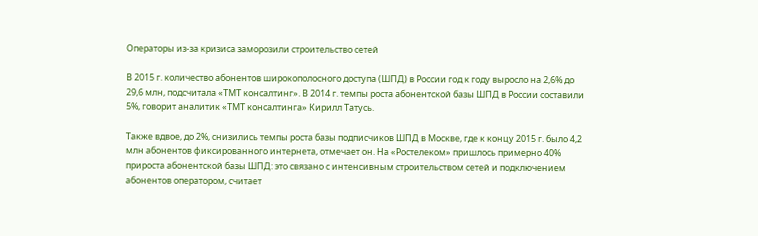Операторы из-за кризиса заморозили строительство сетей

В 2015 г. количество абонентов широкополосного доступа (ШПД) в России год к году выросло на 2,6% до 29,6 млн, подсчитала «ТМТ консалтинг». В 2014 г. темпы роста абонентской базы ШПД в России составили 5%, говорит аналитик «ТМТ консалтинга» Кирилл Татусь.

Также вдвое, до 2%, снизились темпы роста базы подписчиков ШПД в Москве, где к концу 2015 г. было 4,2 млн абонентов фиксированного интернета, отмечает он. На «Ростелеком» пришлось примерно 40% прироста абонентской базы ШПД: это связано с интенсивным строительством сетей и подключением абонентов оператором, считает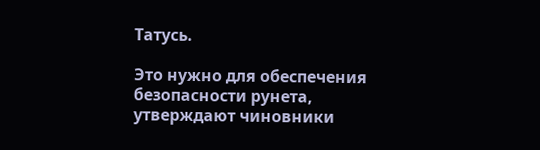Татусь.

Это нужно для обеспечения безопасности рунета, утверждают чиновники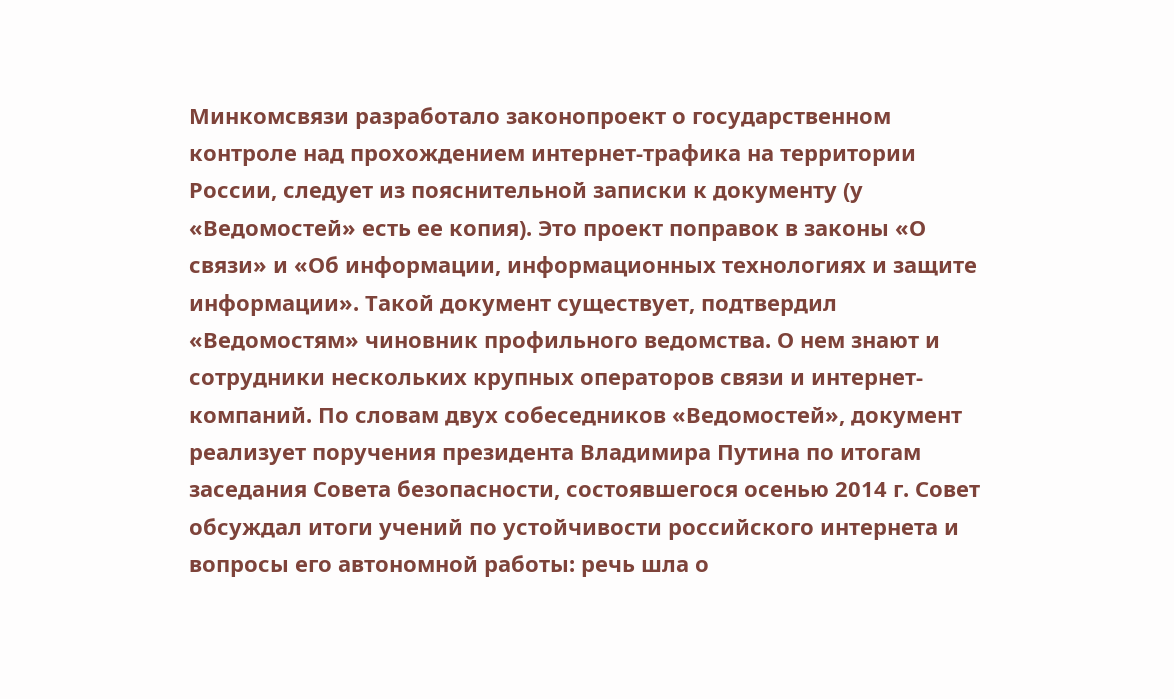Минкомсвязи разработало законопроект о государственном контроле над прохождением интернет-трафика на территории России, следует из пояснительной записки к документу (у «Ведомостей» есть ее копия). Это проект поправок в законы «О связи» и «Об информации, информационных технологиях и защите информации». Такой документ существует, подтвердил «Ведомостям» чиновник профильного ведомства. О нем знают и сотрудники нескольких крупных операторов связи и интернет-компаний. По словам двух собеседников «Ведомостей», документ реализует поручения президента Владимира Путина по итогам заседания Совета безопасности, состоявшегося осенью 2014 г. Совет обсуждал итоги учений по устойчивости российского интернета и вопросы его автономной работы: речь шла о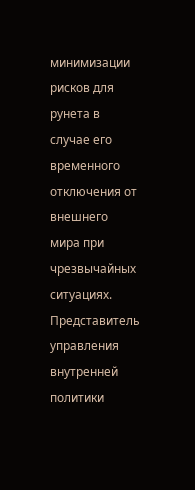минимизации рисков для рунета в случае его временного отключения от внешнего мира при чрезвычайных ситуациях. Представитель управления внутренней политики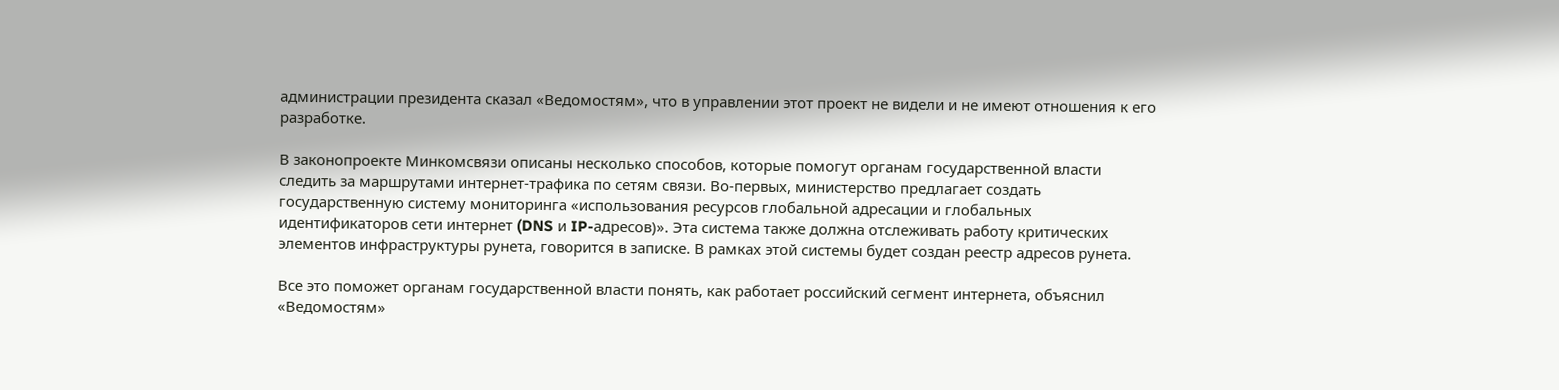администрации президента сказал «Ведомостям», что в управлении этот проект не видели и не имеют отношения к его разработке.

В законопроекте Минкомсвязи описаны несколько способов, которые помогут органам государственной власти следить за маршрутами интернет-трафика по сетям связи. Во-первых, министерство предлагает создать государственную систему мониторинга «использования ресурсов глобальной адресации и глобальных идентификаторов сети интернет (DNS и IP-адресов)». Эта система также должна отслеживать работу критических элементов инфраструктуры рунета, говорится в записке. В рамках этой системы будет создан реестр адресов рунета.

Все это поможет органам государственной власти понять, как работает российский сегмент интернета, объяснил «Ведомостям»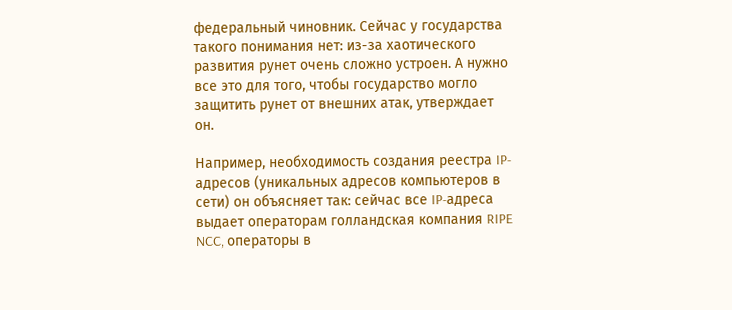федеральный чиновник. Сейчас у государства такого понимания нет: из-за хаотического развития рунет очень сложно устроен. А нужно все это для того, чтобы государство могло защитить рунет от внешних атак, утверждает он.

Например, необходимость создания реестра IP-адресов (уникальных адресов компьютеров в сети) он объясняет так: сейчас все IP-адреса выдает операторам голландская компания RIPE NCC, операторы в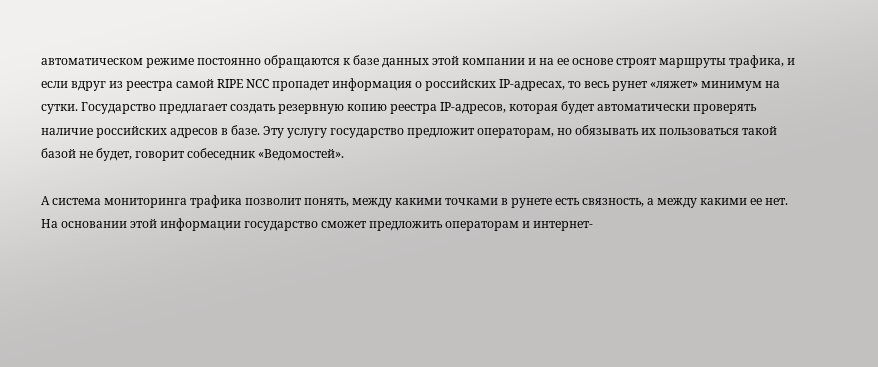автоматическом режиме постоянно обращаются к базе данных этой компании и на ее основе строят маршруты трафика, и если вдруг из реестра самой RIPE NCC пропадет информация о российских IP-адресах, то весь рунет «ляжет» минимум на сутки. Государство предлагает создать резервную копию реестра IP-адресов, которая будет автоматически проверять наличие российских адресов в базе. Эту услугу государство предложит операторам, но обязывать их пользоваться такой базой не будет, говорит собеседник «Ведомостей».

А система мониторинга трафика позволит понять, между какими точками в рунете есть связность, а между какими ее нет. На основании этой информации государство сможет предложить операторам и интернет-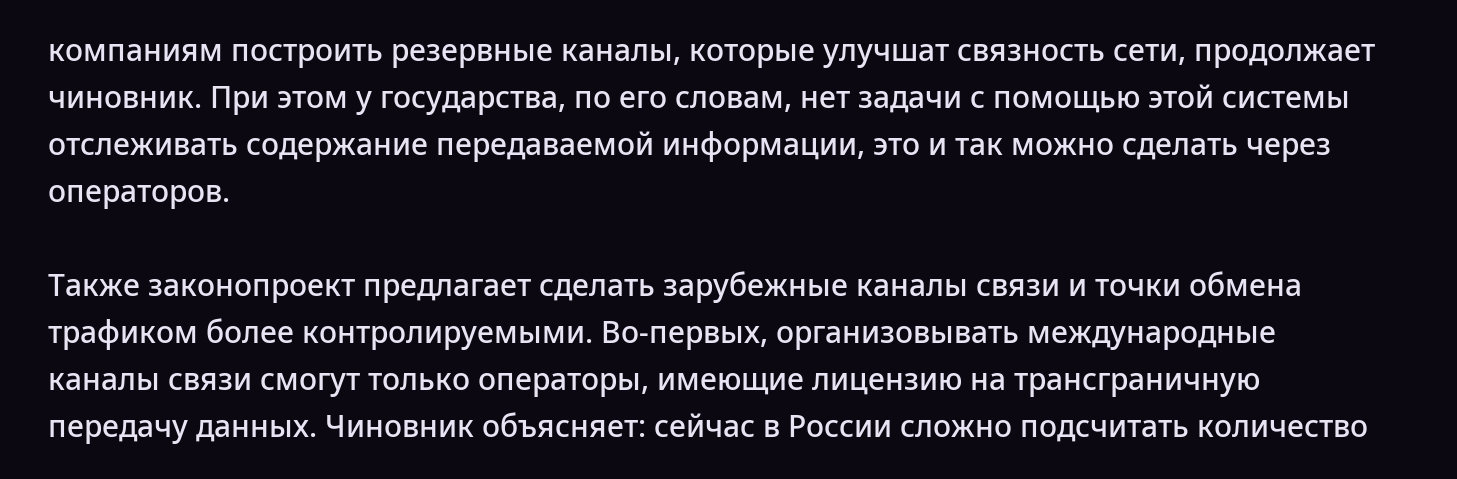компаниям построить резервные каналы, которые улучшат связность сети, продолжает чиновник. При этом у государства, по его словам, нет задачи с помощью этой системы отслеживать содержание передаваемой информации, это и так можно сделать через операторов.

Также законопроект предлагает сделать зарубежные каналы связи и точки обмена трафиком более контролируемыми. Во-первых, организовывать международные каналы связи смогут только операторы, имеющие лицензию на трансграничную передачу данных. Чиновник объясняет: сейчас в России сложно подсчитать количество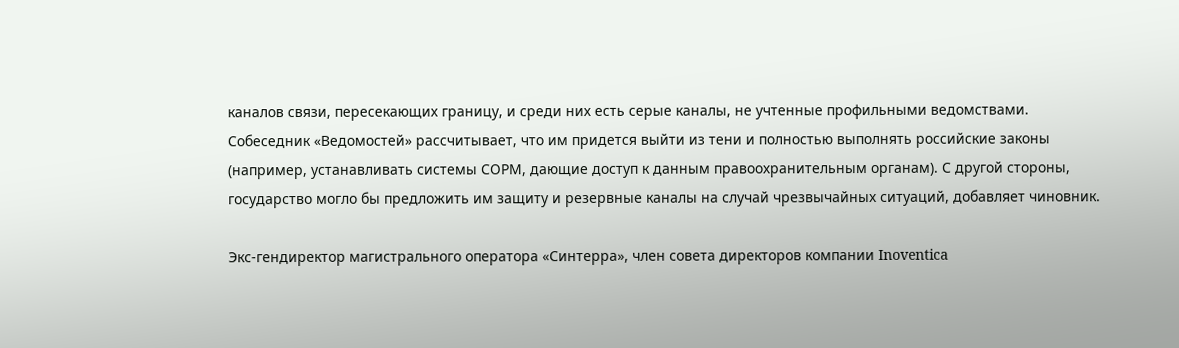каналов связи, пересекающих границу, и среди них есть серые каналы, не учтенные профильными ведомствами. Собеседник «Ведомостей» рассчитывает, что им придется выйти из тени и полностью выполнять российские законы (например, устанавливать системы СОРМ, дающие доступ к данным правоохранительным органам). С другой стороны, государство могло бы предложить им защиту и резервные каналы на случай чрезвычайных ситуаций, добавляет чиновник.

Экс-гендиректор магистрального оператора «Синтерра», член совета директоров компании Inoventica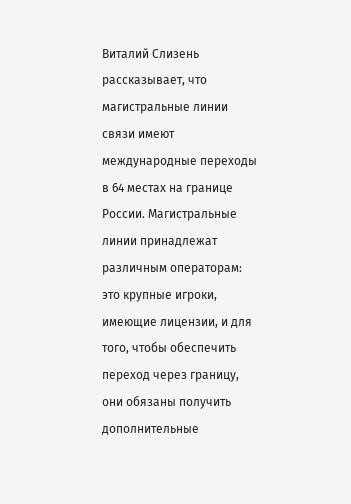Виталий Слизень рассказывает, что магистральные линии связи имеют международные переходы в 64 местах на границе России. Магистральные линии принадлежат различным операторам: это крупные игроки, имеющие лицензии, и для того, чтобы обеспечить переход через границу, они обязаны получить дополнительные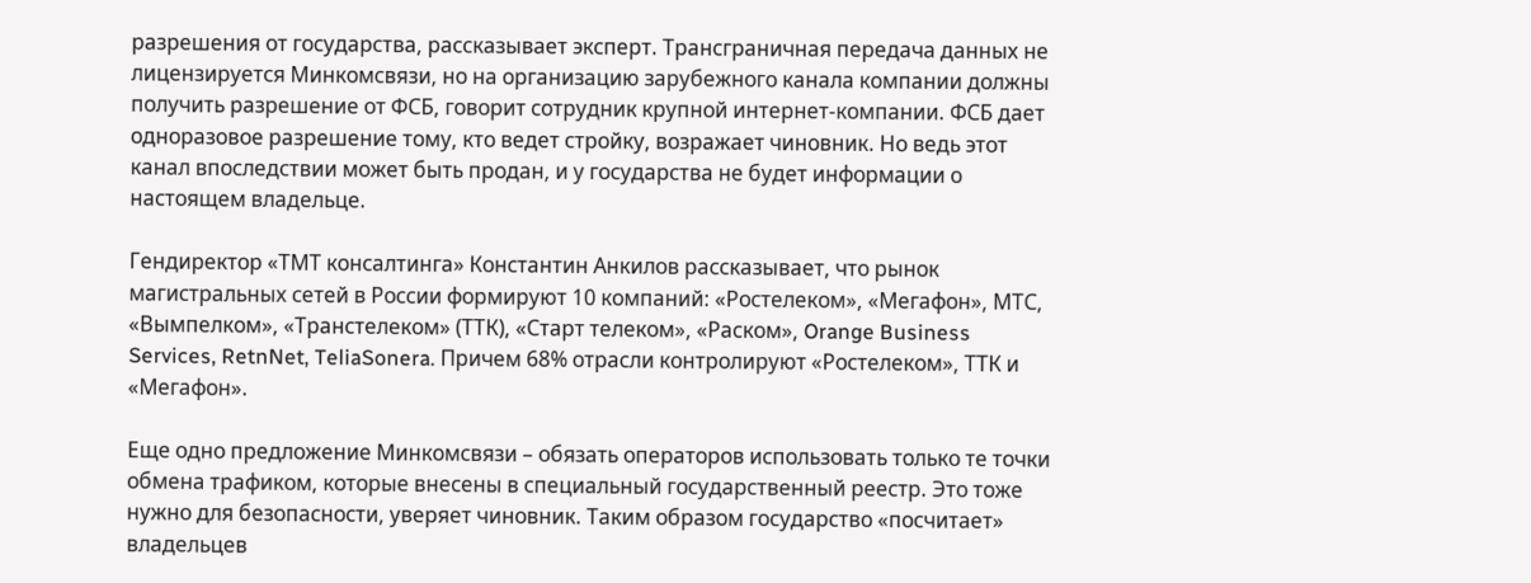разрешения от государства, рассказывает эксперт. Трансграничная передача данных не лицензируется Минкомсвязи, но на организацию зарубежного канала компании должны получить разрешение от ФСБ, говорит сотрудник крупной интернет-компании. ФСБ дает одноразовое разрешение тому, кто ведет стройку, возражает чиновник. Но ведь этот канал впоследствии может быть продан, и у государства не будет информации о настоящем владельце.

Гендиректор «ТМТ консалтинга» Константин Анкилов рассказывает, что рынок магистральных сетей в России формируют 10 компаний: «Ростелеком», «Мегафон», МТС, «Вымпелком», «Транстелеком» (ТТК), «Старт телеком», «Раском», Orange Business Services, RetnNet, TeliaSonera. Причем 68% отрасли контролируют «Ростелеком», ТТК и «Мегафон».

Еще одно предложение Минкомсвязи – обязать операторов использовать только те точки обмена трафиком, которые внесены в специальный государственный реестр. Это тоже нужно для безопасности, уверяет чиновник. Таким образом государство «посчитает» владельцев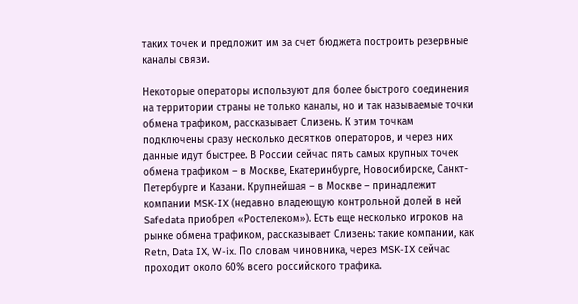таких точек и предложит им за счет бюджета построить резервные каналы связи.

Некоторые операторы используют для более быстрого соединения на территории страны не только каналы, но и так называемые точки обмена трафиком, рассказывает Слизень. К этим точкам подключены сразу несколько десятков операторов, и через них данные идут быстрее. В России сейчас пять самых крупных точек обмена трафиком – в Москве, Екатеринбурге, Новосибирске, Санкт-Петербурге и Казани. Крупнейшая – в Москве – принадлежит компании MSK-IX (недавно владеющую контрольной долей в ней Safedata приобрел «Ростелеком»). Есть еще несколько игроков на рынке обмена трафиком, рассказывает Слизень: такие компании, как Retn, Data IX, W-ix. По словам чиновника, через MSK-IX сейчас проходит около 60% всего российского трафика.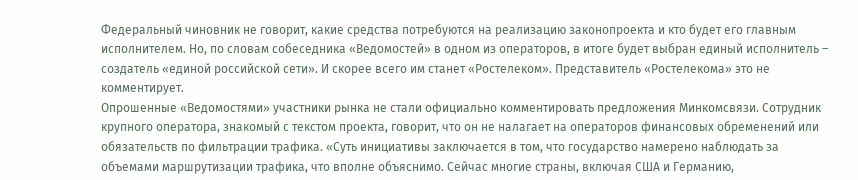Федеральный чиновник не говорит, какие средства потребуются на реализацию законопроекта и кто будет его главным исполнителем. Но, по словам собеседника «Ведомостей» в одном из операторов, в итоге будет выбран единый исполнитель – создатель «единой российской сети». И скорее всего им станет «Ростелеком». Представитель «Ростелекома» это не комментирует.
Опрошенные «Ведомостями» участники рынка не стали официально комментировать предложения Минкомсвязи. Сотрудник крупного оператора, знакомый с текстом проекта, говорит, что он не налагает на операторов финансовых обременений или обязательств по фильтрации трафика. «Суть инициативы заключается в том, что государство намерено наблюдать за объемами маршрутизации трафика, что вполне объяснимо. Сейчас многие страны, включая США и Германию,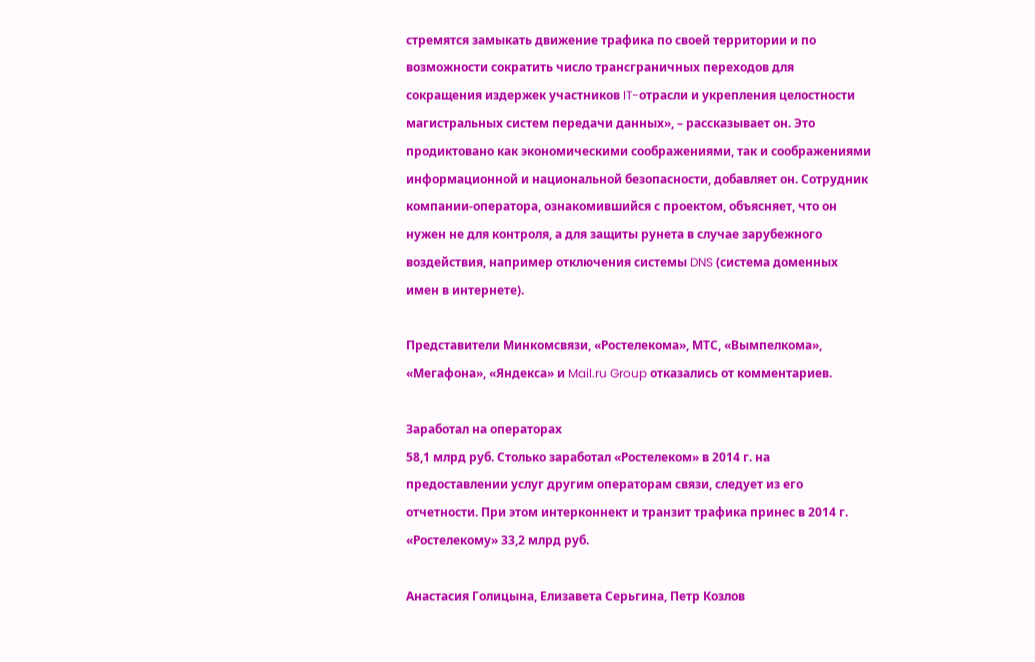стремятся замыкать движение трафика по своей территории и по возможности сократить число трансграничных переходов для сокращения издержек участников IT-отрасли и укрепления целостности магистральных систем передачи данных», – рассказывает он. Это продиктовано как экономическими соображениями, так и соображениями информационной и национальной безопасности, добавляет он. Сотрудник компании-оператора, ознакомившийся с проектом, объясняет, что он нужен не для контроля, а для защиты рунета в случае зарубежного воздействия, например отключения системы DNS (система доменных имен в интернете).

Представители Минкомсвязи, «Ростелекома», МТС, «Вымпелкома», «Мегафона», «Яндекса» и Mail.ru Group отказались от комментариев.

Заработал на операторах
58,1 млрд руб. Столько заработал «Ростелеком» в 2014 г. на предоставлении услуг другим операторам связи, следует из его отчетности. При этом интерконнект и транзит трафика принес в 2014 г. «Ростелекому» 33,2 млрд руб.

Анастасия Голицына, Елизавета Серьгина, Петр Козлов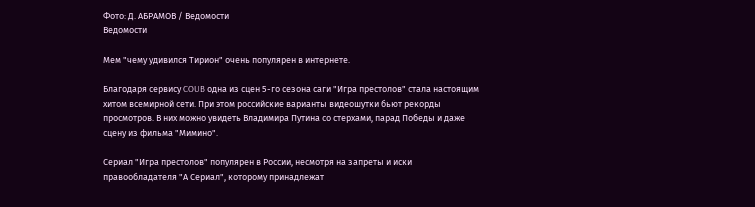Фото: Д. АБРАМОВ / Ведомости
Ведомости

Мем "чему удивился Тирион" очень популярен в интернете.

Благодаря сервису COUB одна из сцен 5-го сезона саги "Игра престолов" стала настоящим хитом всемирной сети. При этом российские варианты видеошутки бьют рекорды просмотров. В них можно увидеть Владимира Путина со стерхами, парад Победы и даже сцену из фильма "Мимино".

Сериал "Игра престолов" популярен в России, несмотря на запреты и иски правообладателя "А Сериал", которому принадлежат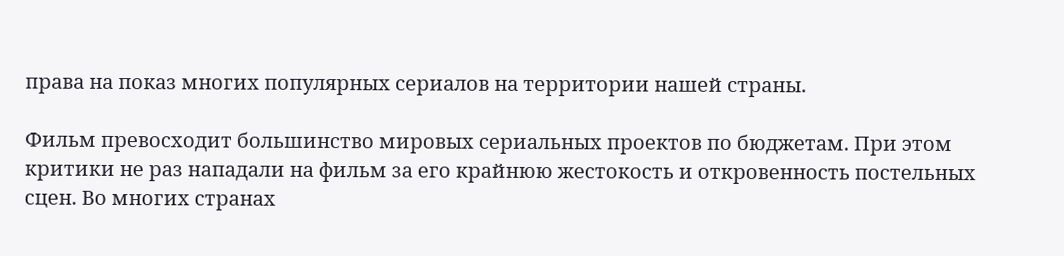права на показ многих популярных сериалов на территории нашей страны.

Фильм превосходит большинство мировых сериальных проектов по бюджетам. При этом критики не раз нападали на фильм за его крайнюю жестокость и откровенность постельных сцен. Во многих странах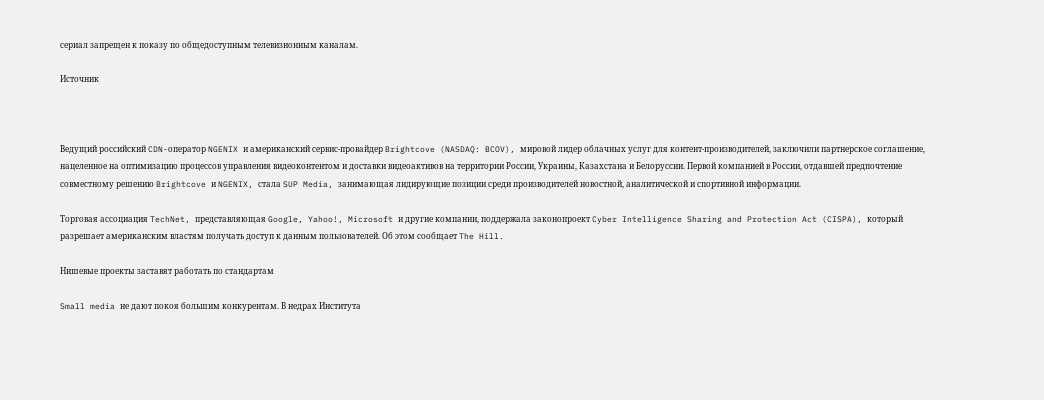сериал запрещен к показу по общедоступным телевизионным каналам.

Источник



Ведущий российский CDN-оператор NGENIX и американский сервис-провайдер Brightcove (NASDAQ: BCOV), мировой лидер облачных услуг для контент-производителей, заключили партнерское соглашение, нацеленное на оптимизацию процессов управления видеоконтентом и доставки видеоактивов на территории России, Украины, Казахстана и Белоруссии. Первой компанией в России, отдавшей предпочтение совместному решению Brightcove и NGENIX, стала SUP Media, занимающая лидирующие позиции среди производителей новостной, аналитической и спортивной информации.

Торговая ассоциация TechNet, представляющая Google, Yahoo!, Microsoft и другие компании, поддержала законопроект Cyber Intelligence Sharing and Protection Act (CISPA), который разрешает американским властям получать доступ к данным пользователей. Об этом сообщает The Hill.

Нишевые проекты заставят работать по стандартам

Small media не дают покоя большим конкурентам. В недрах Института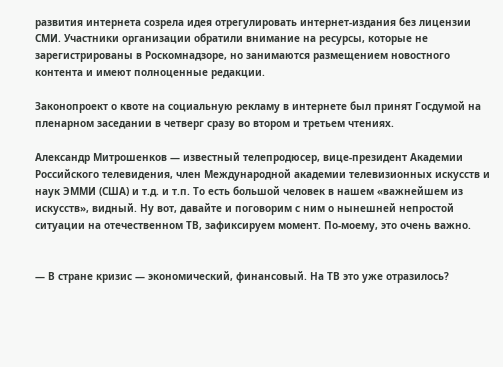развития интернета созрела идея отрегулировать интернет-издания без лицензии СМИ. Участники организации обратили внимание на ресурсы, которые не зарегистрированы в Роскомнадзоре, но занимаются размещением новостного контента и имеют полноценные редакции.

Законопроект о квоте на социальную рекламу в интернете был принят Госдумой на пленарном заседании в четверг сразу во втором и третьем чтениях.

Александр Митрошенков — известный телепродюсер, вице-президент Академии Российского телевидения, член Международной академии телевизионных искусств и наук ЭММИ (США) и т.д. и т.п. То есть большой человек в нашем «важнейшем из искусств», видный. Ну вот, давайте и поговорим с ним о нынешней непростой ситуации на отечественном ТВ, зафиксируем момент. По-моему, это очень важно.


— В стране кризис — экономический, финансовый. На ТВ это уже отразилось?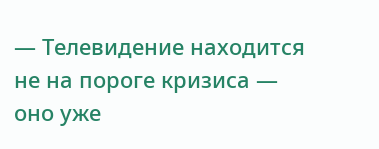— Телевидение находится не на пороге кризиса — оно уже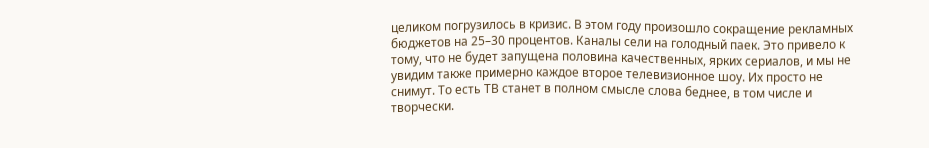целиком погрузилось в кризис. В этом году произошло сокращение рекламных бюджетов на 25–30 процентов. Каналы сели на голодный паек. Это привело к тому, что не будет запущена половина качественных, ярких сериалов, и мы не увидим также примерно каждое второе телевизионное шоу. Их просто не снимут. То есть ТВ станет в полном смысле слова беднее, в том числе и творчески.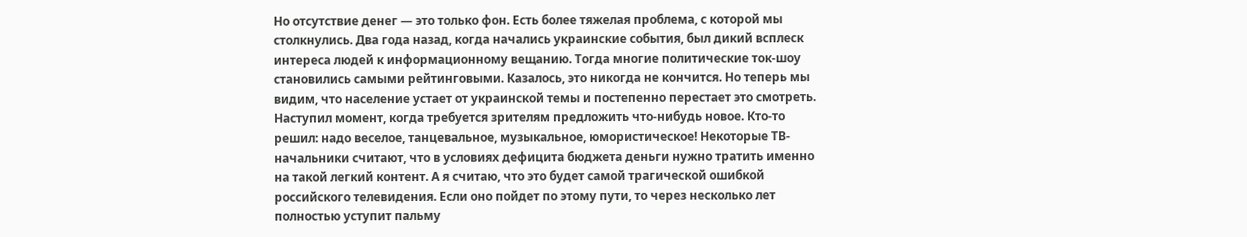Но отсутствие денег — это только фон. Есть более тяжелая проблема, с которой мы столкнулись. Два года назад, когда начались украинские события, был дикий всплеск интереса людей к информационному вещанию. Тогда многие политические ток-шоу становились самыми рейтинговыми. Казалось, это никогда не кончится. Но теперь мы видим, что население устает от украинской темы и постепенно перестает это смотреть. Наступил момент, когда требуется зрителям предложить что-нибудь новое. Кто-то решил: надо веселое, танцевальное, музыкальное, юмористическое! Некоторые ТВ-начальники считают, что в условиях дефицита бюджета деньги нужно тратить именно на такой легкий контент. А я считаю, что это будет самой трагической ошибкой российского телевидения. Если оно пойдет по этому пути, то через несколько лет полностью уступит пальму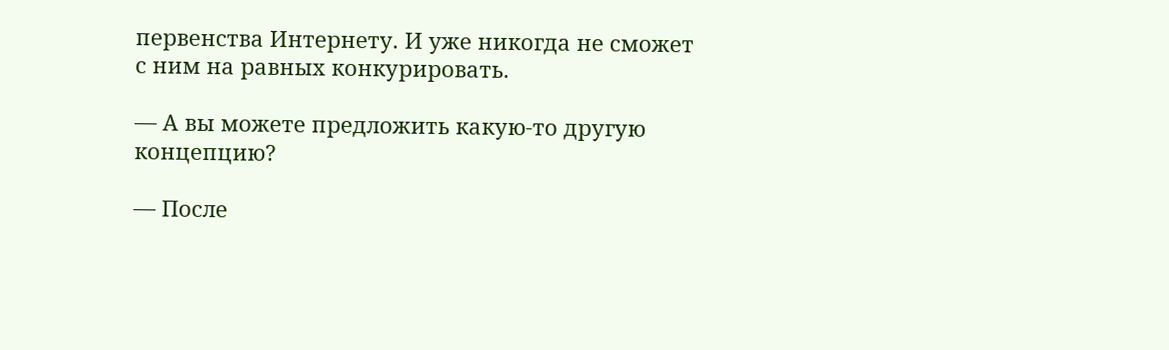первенства Интернету. И уже никогда не сможет с ним на равных конкурировать.

— А вы можете предложить какую-то другую концепцию?

— После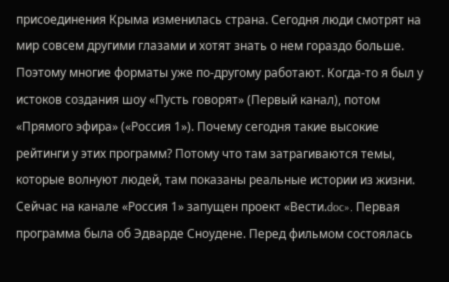присоединения Крыма изменилась страна. Сегодня люди смотрят на мир совсем другими глазами и хотят знать о нем гораздо больше. Поэтому многие форматы уже по-другому работают. Когда-то я был у истоков создания шоу «Пусть говорят» (Первый канал), потом «Прямого эфира» («Россия 1»). Почему сегодня такие высокие рейтинги у этих программ? Потому что там затрагиваются темы, которые волнуют людей, там показаны реальные истории из жизни. Сейчас на канале «Россия 1» запущен проект «Вести.doc». Первая программа была об Эдварде Сноудене. Перед фильмом состоялась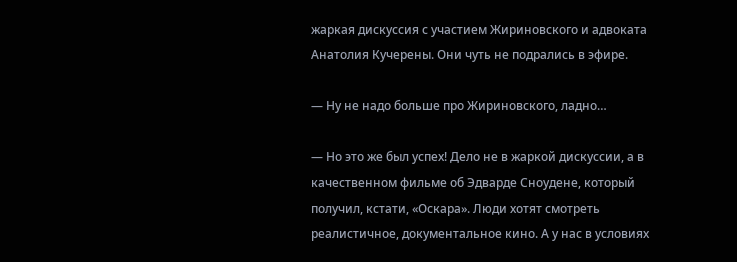жаркая дискуссия с участием Жириновского и адвоката Анатолия Кучерены. Они чуть не подрались в эфире.

— Ну не надо больше про Жириновского, ладно…

— Но это же был успех! Дело не в жаркой дискуссии, а в качественном фильме об Эдварде Сноудене, который получил, кстати, «Оскара». Люди хотят смотреть реалистичное, документальное кино. А у нас в условиях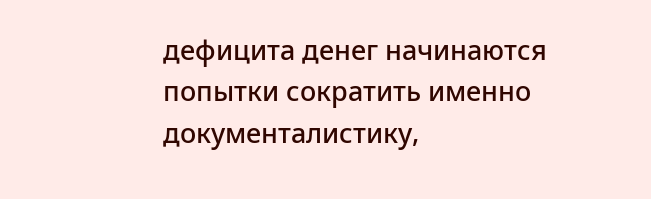дефицита денег начинаются попытки сократить именно документалистику,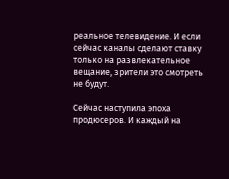реальное телевидение. И если сейчас каналы сделают ставку только на развлекательное вещание, зрители это смотреть не будут.

Сейчас наступила эпоха продюсеров. И каждый на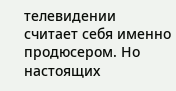телевидении считает себя именно продюсером. Но настоящих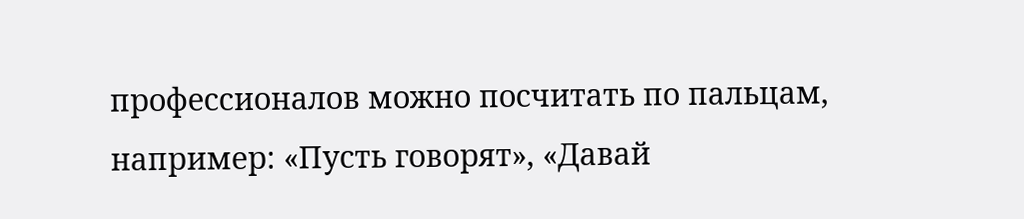профессионалов можно посчитать по пальцам, например: «Пусть говорят», «Давай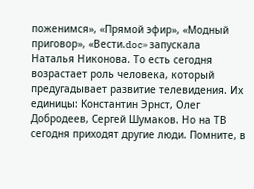поженимся», «Прямой эфир», «Модный приговор», «Вести.doc» запускала Наталья Никонова. То есть сегодня возрастает роль человека, который предугадывает развитие телевидения. Их единицы: Константин Эрнст, Олег Добродеев, Сергей Шумаков. Но на ТВ сегодня приходят другие люди. Помните, в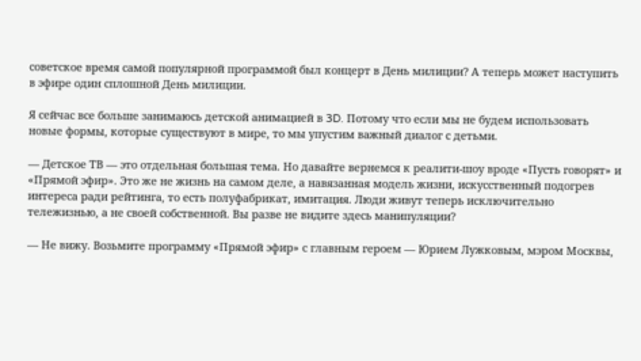советское время самой популярной программой был концерт в День милиции? А теперь может наступить в эфире один сплошной День милиции.

Я сейчас все больше занимаюсь детской анимацией в 3D. Потому что если мы не будем использовать новые формы, которые существуют в мире, то мы упустим важный диалог с детьми.

— Детское ТВ — это отдельная большая тема. Но давайте вернемся к реалити-шоу вроде «Пусть говорят» и «Прямой эфир». Это же не жизнь на самом деле, а навязанная модель жизни, искусственный подогрев интереса ради рейтинга, то есть полуфабрикат, имитация. Люди живут теперь исключительно тележизнью, а не своей собственной. Вы разве не видите здесь манипуляции?

— Не вижу. Возьмите программу «Прямой эфир» с главным героем — Юрием Лужковым, мэром Москвы,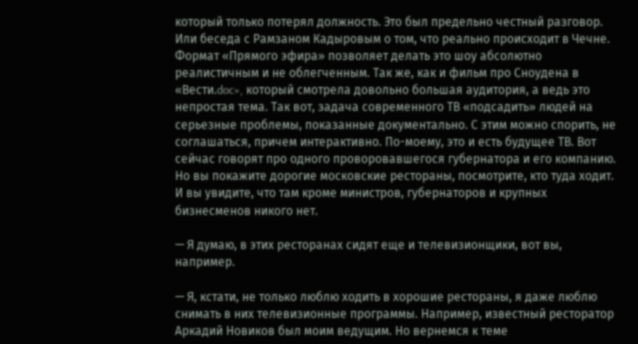который только потерял должность. Это был предельно честный разговор. Или беседа с Рамзаном Кадыровым о том, что реально происходит в Чечне. Формат «Прямого эфира» позволяет делать это шоу абсолютно реалистичным и не облегченным. Так же, как и фильм про Сноудена в «Вести.doc», который смотрела довольно большая аудитория, а ведь это непростая тема. Так вот, задача современного ТВ «подсадить» людей на серьезные проблемы, показанные документально. С этим можно спорить, не соглашаться, причем интерактивно. По-моему, это и есть будущее ТВ. Вот сейчас говорят про одного проворовавшегося губернатора и его компанию. Но вы покажите дорогие московские рестораны, посмотрите, кто туда ходит. И вы увидите, что там кроме министров, губернаторов и крупных бизнесменов никого нет.

— Я думаю, в этих ресторанах сидят еще и телевизионщики, вот вы, например.

— Я, кстати, не только люблю ходить в хорошие рестораны, я даже люблю снимать в них телевизионные программы. Например, известный ресторатор Аркадий Новиков был моим ведущим. Но вернемся к теме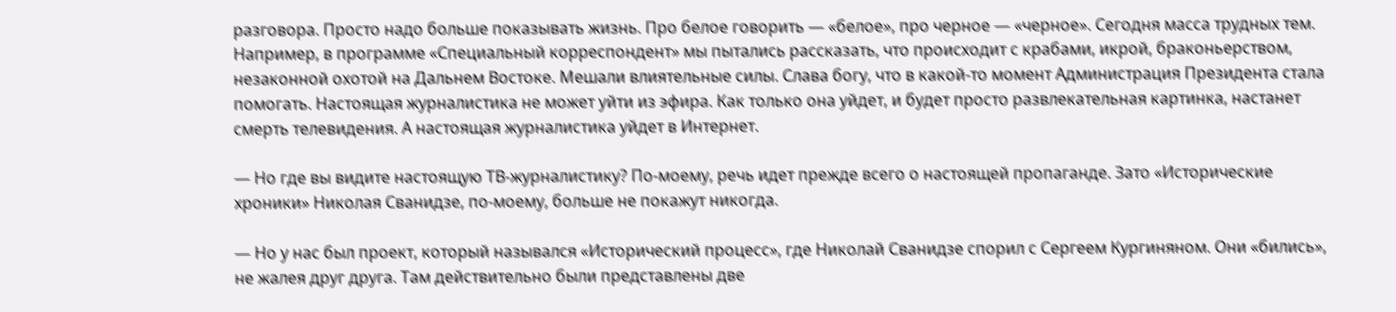разговора. Просто надо больше показывать жизнь. Про белое говорить — «белое», про черное — «черное». Сегодня масса трудных тем. Например, в программе «Специальный корреспондент» мы пытались рассказать, что происходит с крабами, икрой, браконьерством, незаконной охотой на Дальнем Востоке. Мешали влиятельные силы. Слава богу, что в какой-то момент Администрация Президента стала помогать. Настоящая журналистика не может уйти из эфира. Как только она уйдет, и будет просто развлекательная картинка, настанет смерть телевидения. А настоящая журналистика уйдет в Интернет.

— Но где вы видите настоящую ТВ-журналистику? По-моему, речь идет прежде всего о настоящей пропаганде. Зато «Исторические хроники» Николая Сванидзе, по-моему, больше не покажут никогда.

— Но у нас был проект, который назывался «Исторический процесс», где Николай Сванидзе спорил с Сергеем Кургиняном. Они «бились», не жалея друг друга. Там действительно были представлены две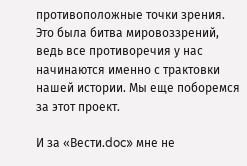противоположные точки зрения. Это была битва мировоззрений, ведь все противоречия у нас начинаются именно с трактовки нашей истории. Мы еще поборемся за этот проект.

И за «Вести.doc» мне не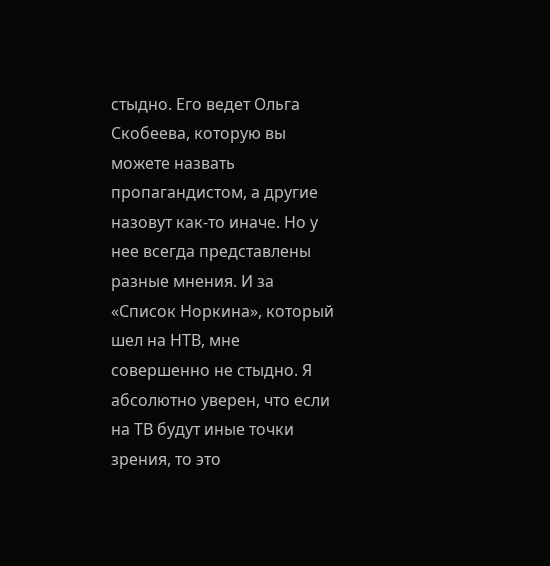стыдно. Его ведет Ольга Скобеева, которую вы можете назвать пропагандистом, а другие назовут как-то иначе. Но у нее всегда представлены разные мнения. И за «Список Норкина», который шел на НТВ, мне совершенно не стыдно. Я абсолютно уверен, что если на ТВ будут иные точки зрения, то это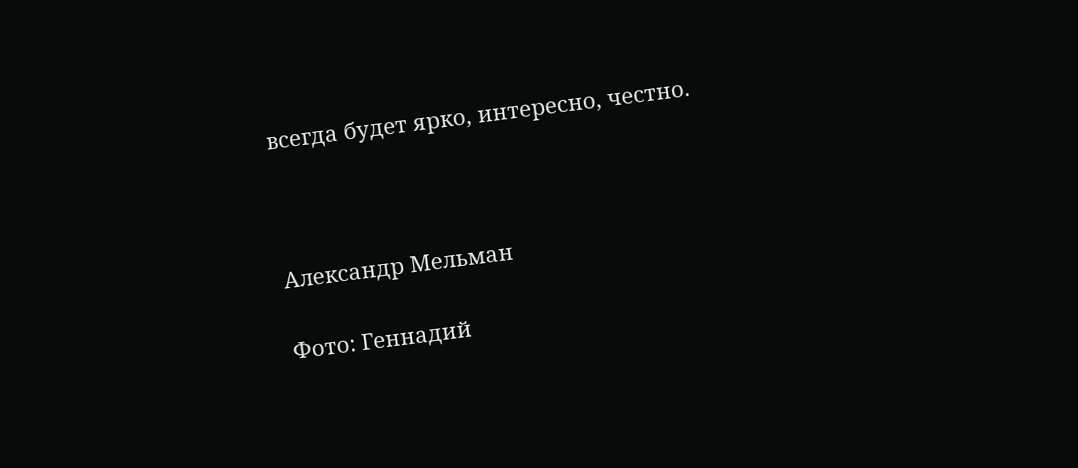всегда будет ярко, интересно, честно.



Александр Мельман

Фото: Геннадий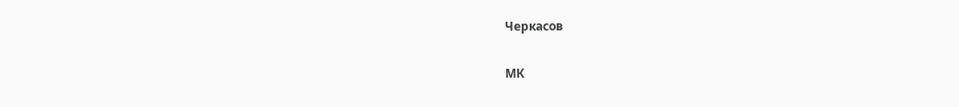Черкасов

МК